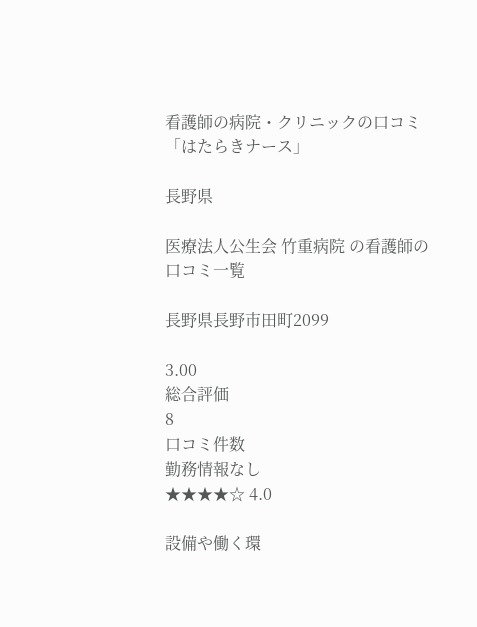看護師の病院・クリニックの口コミ「はたらきナース」

長野県

医療法人公生会 竹重病院 の看護師の口コミ一覧

長野県長野市田町2099

3.00
総合評価
8
口コミ件数
勤務情報なし
★★★★☆ 4.0

設備や働く環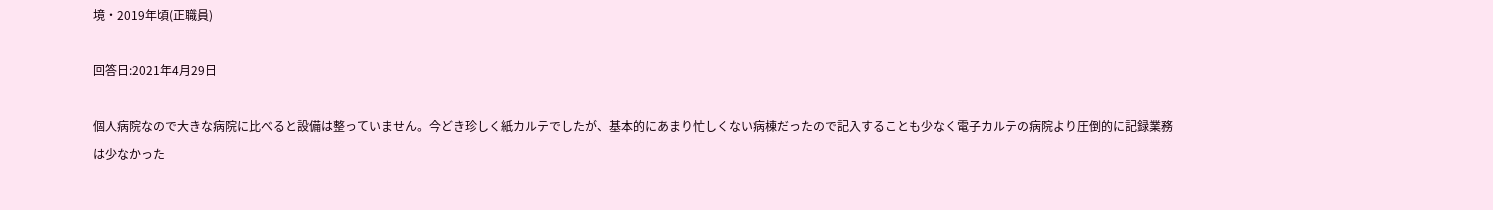境・2019年頃(正職員)

回答日:2021年4月29日

個人病院なので大きな病院に比べると設備は整っていません。今どき珍しく紙カルテでしたが、基本的にあまり忙しくない病棟だったので記入することも少なく電子カルテの病院より圧倒的に記録業務は少なかった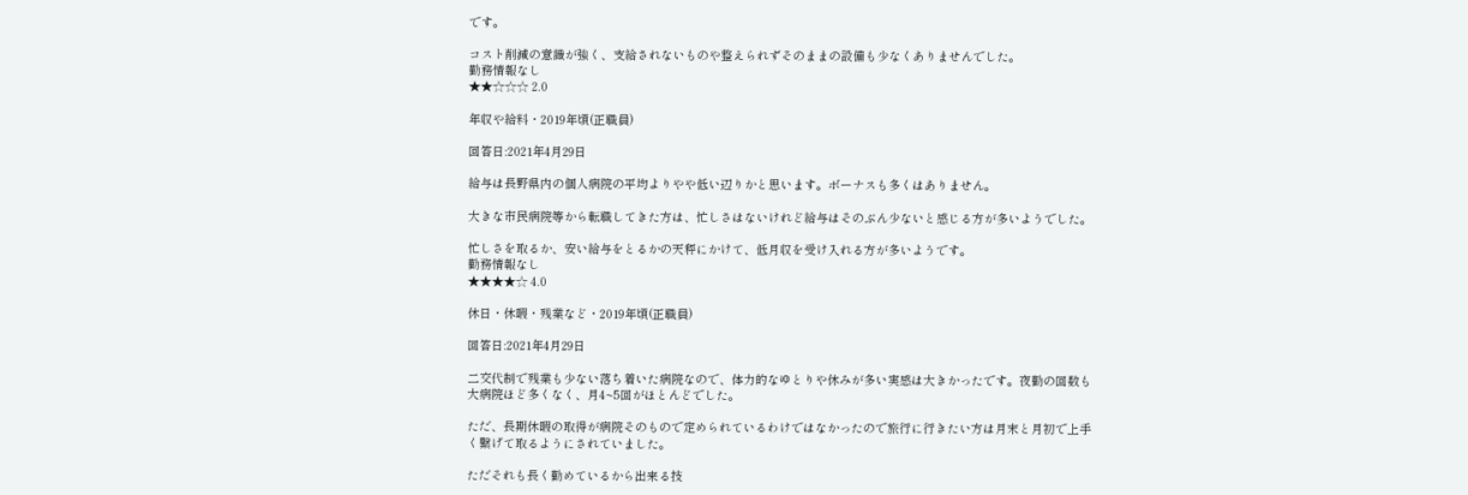です。

コスト削減の意識が強く、支給されないものや整えられずそのままの設備も少なくありませんでした。
勤務情報なし
★★☆☆☆ 2.0

年収や給料・2019年頃(正職員)

回答日:2021年4月29日

給与は長野県内の個人病院の平均よりやや低い辺りかと思います。ボーナスも多くはありません。

大きな市民病院等から転職してきた方は、忙しさはないけれど給与はそのぶん少ないと感じる方が多いようでした。

忙しさを取るか、安い給与をとるかの天秤にかけて、低月収を受け入れる方が多いようです。
勤務情報なし
★★★★☆ 4.0

休日・休暇・残業など・2019年頃(正職員)

回答日:2021年4月29日

二交代制で残業も少ない落ち着いた病院なので、体力的なゆとりや休みが多い実感は大きかったです。夜勤の回数も大病院ほど多くなく、月4~5回がほとんどでした。

ただ、長期休暇の取得が病院そのもので定められているわけではなかったので旅行に行きたい方は月末と月初で上手く繋げて取るようにされていました。

ただそれも長く勤めているから出来る技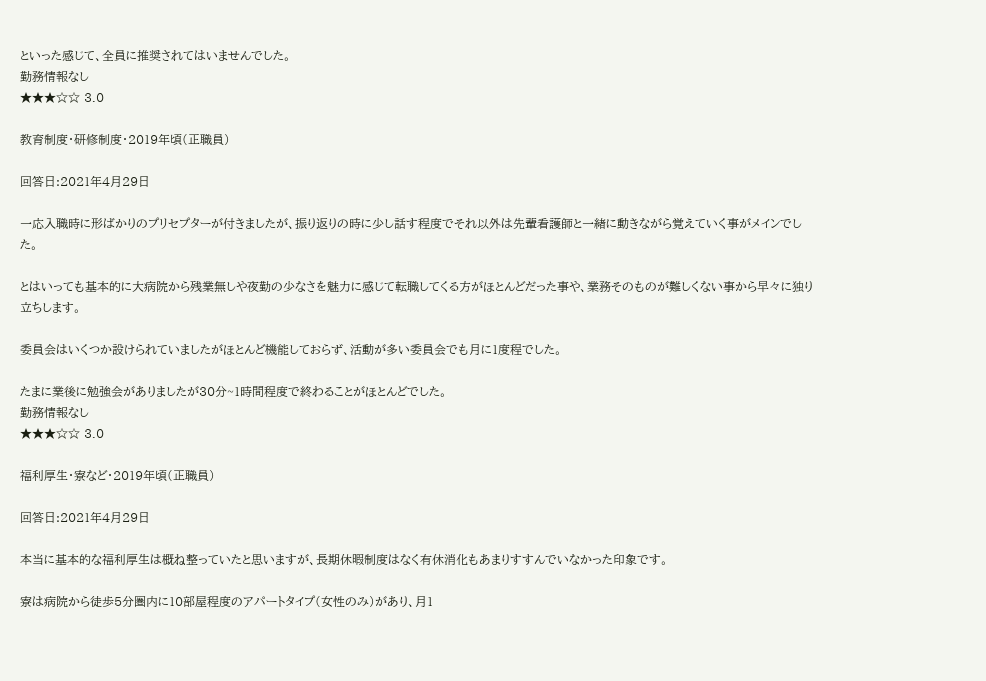といった感じて、全員に推奨されてはいませんでした。
勤務情報なし
★★★☆☆ 3.0

教育制度・研修制度・2019年頃(正職員)

回答日:2021年4月29日

一応入職時に形ばかりのプリセプターが付きましたが、振り返りの時に少し話す程度でそれ以外は先輩看護師と一緒に動きながら覚えていく事がメインでした。

とはいっても基本的に大病院から残業無しや夜勤の少なさを魅力に感じて転職してくる方がほとんどだった事や、業務そのものが難しくない事から早々に独り立ちします。

委員会はいくつか設けられていましたがほとんど機能しておらず、活動が多い委員会でも月に1度程でした。

たまに業後に勉強会がありましたが30分~1時間程度で終わることがほとんどでした。
勤務情報なし
★★★☆☆ 3.0

福利厚生・寮など・2019年頃(正職員)

回答日:2021年4月29日

本当に基本的な福利厚生は概ね整っていたと思いますが、長期休暇制度はなく有休消化もあまりすすんでいなかった印象です。

寮は病院から徒歩5分圏内に10部屋程度のアパートタイプ(女性のみ)があり、月1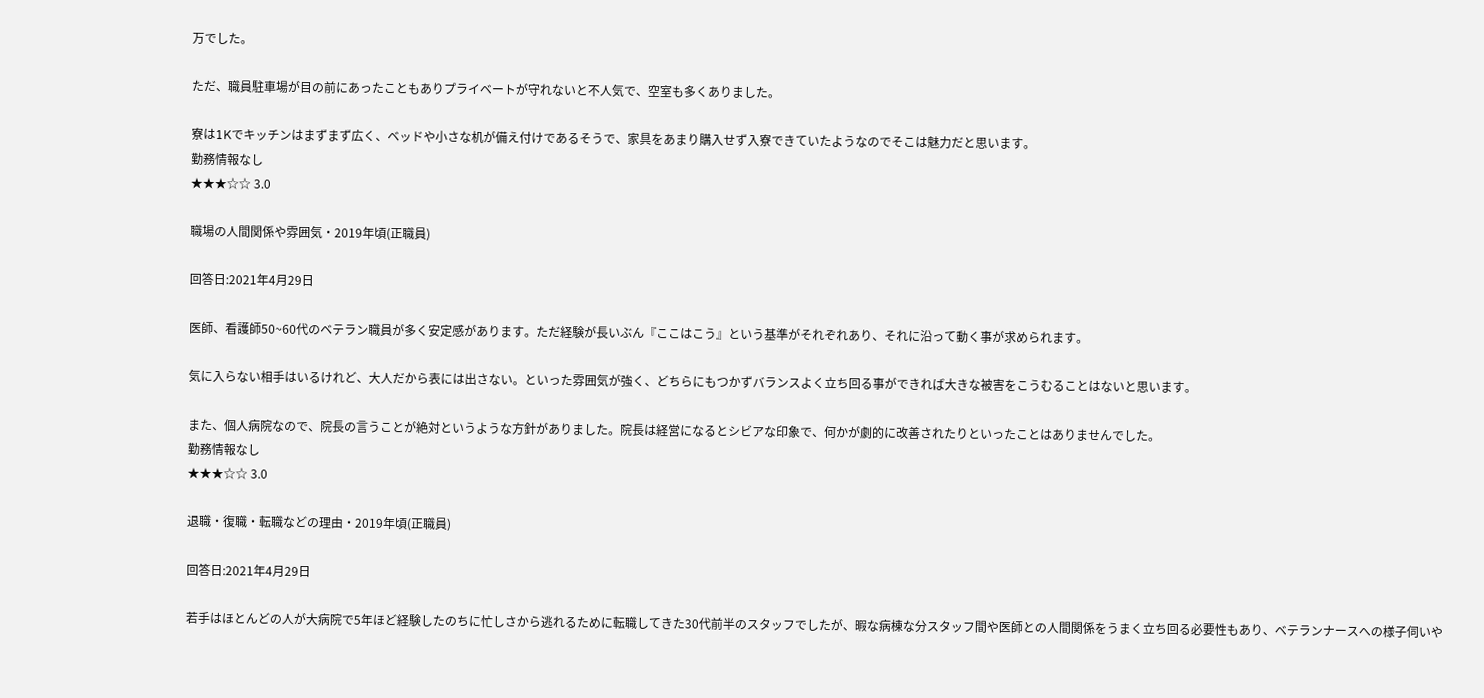万でした。

ただ、職員駐車場が目の前にあったこともありプライベートが守れないと不人気で、空室も多くありました。

寮は1Kでキッチンはまずまず広く、ベッドや小さな机が備え付けであるそうで、家具をあまり購入せず入寮できていたようなのでそこは魅力だと思います。
勤務情報なし
★★★☆☆ 3.0

職場の人間関係や雰囲気・2019年頃(正職員)

回答日:2021年4月29日

医師、看護師50~60代のベテラン職員が多く安定感があります。ただ経験が長いぶん『ここはこう』という基準がそれぞれあり、それに沿って動く事が求められます。

気に入らない相手はいるけれど、大人だから表には出さない。といった雰囲気が強く、どちらにもつかずバランスよく立ち回る事ができれば大きな被害をこうむることはないと思います。

また、個人病院なので、院長の言うことが絶対というような方針がありました。院長は経営になるとシビアな印象で、何かが劇的に改善されたりといったことはありませんでした。
勤務情報なし
★★★☆☆ 3.0

退職・復職・転職などの理由・2019年頃(正職員)

回答日:2021年4月29日

若手はほとんどの人が大病院で5年ほど経験したのちに忙しさから逃れるために転職してきた30代前半のスタッフでしたが、暇な病棟な分スタッフ間や医師との人間関係をうまく立ち回る必要性もあり、ベテランナースへの様子伺いや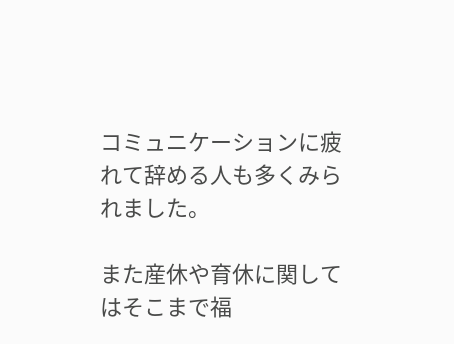コミュニケーションに疲れて辞める人も多くみられました。

また産休や育休に関してはそこまで福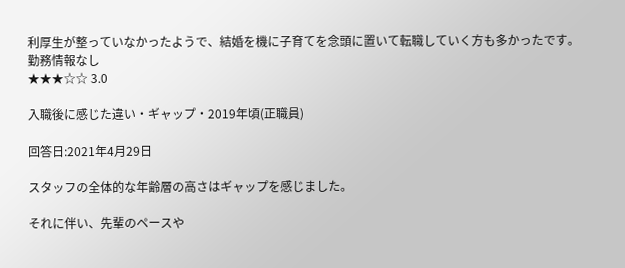利厚生が整っていなかったようで、結婚を機に子育てを念頭に置いて転職していく方も多かったです。
勤務情報なし
★★★☆☆ 3.0

入職後に感じた違い・ギャップ・2019年頃(正職員)

回答日:2021年4月29日

スタッフの全体的な年齢層の高さはギャップを感じました。

それに伴い、先輩のペースや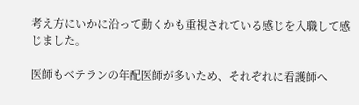考え方にいかに沿って動くかも重視されている感じを入職して感じました。

医師もベテランの年配医師が多いため、それぞれに看護師へ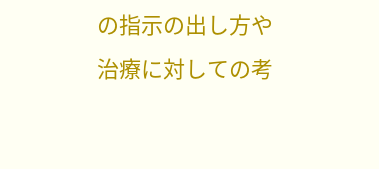の指示の出し方や治療に対しての考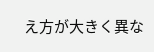え方が大きく異な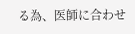る為、医師に合わせ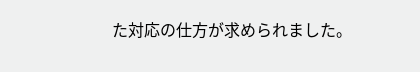た対応の仕方が求められました。